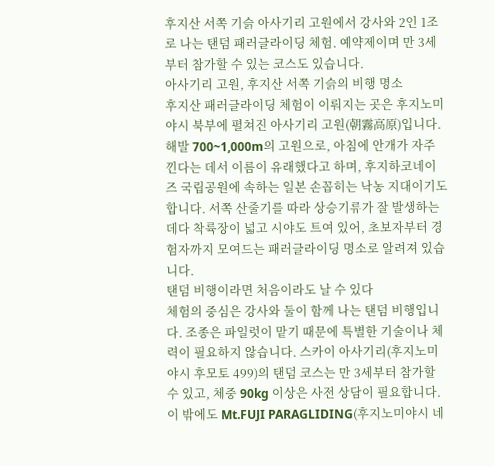후지산 서쪽 기슭 아사기리 고원에서 강사와 2인 1조로 나는 탠덤 패러글라이딩 체험. 예약제이며 만 3세부터 참가할 수 있는 코스도 있습니다.
아사기리 고원, 후지산 서쪽 기슭의 비행 명소
후지산 패러글라이딩 체험이 이뤄지는 곳은 후지노미야시 북부에 펼쳐진 아사기리 고원(朝霧高原)입니다. 해발 700~1,000m의 고원으로, 아침에 안개가 자주 낀다는 데서 이름이 유래했다고 하며, 후지하코네이즈 국립공원에 속하는 일본 손꼽히는 낙농 지대이기도 합니다. 서쪽 산줄기를 따라 상승기류가 잘 발생하는 데다 착륙장이 넓고 시야도 트여 있어, 초보자부터 경험자까지 모여드는 패러글라이딩 명소로 알려져 있습니다.
탠덤 비행이라면 처음이라도 날 수 있다
체험의 중심은 강사와 둘이 함께 나는 탠덤 비행입니다. 조종은 파일럿이 맡기 때문에 특별한 기술이나 체력이 필요하지 않습니다. 스카이 아사기리(후지노미야시 후모토 499)의 탠덤 코스는 만 3세부터 참가할 수 있고, 체중 90kg 이상은 사전 상담이 필요합니다. 이 밖에도 Mt.FUJI PARAGLIDING(후지노미야시 네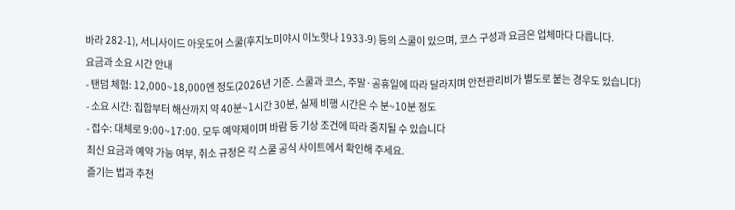바라 282-1), 서니사이드 아웃도어 스쿨(후지노미야시 이노핫나 1933-9) 등의 스쿨이 있으며, 코스 구성과 요금은 업체마다 다릅니다.
요금과 소요 시간 안내
- 탠덤 체험: 12,000~18,000엔 정도(2026년 기준. 스쿨과 코스, 주말·공휴일에 따라 달라지며 안전관리비가 별도로 붙는 경우도 있습니다)
- 소요 시간: 집합부터 해산까지 약 40분~1시간 30분, 실제 비행 시간은 수 분~10분 정도
- 접수: 대체로 9:00~17:00. 모두 예약제이며 바람 등 기상 조건에 따라 중지될 수 있습니다
최신 요금과 예약 가능 여부, 취소 규정은 각 스쿨 공식 사이트에서 확인해 주세요.
즐기는 법과 추천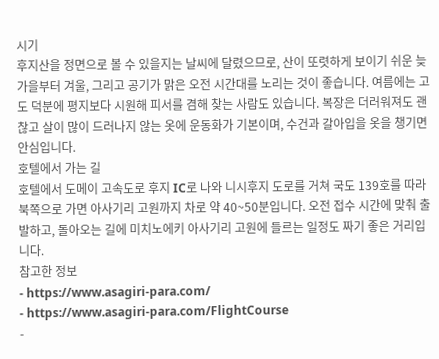시기
후지산을 정면으로 볼 수 있을지는 날씨에 달렸으므로, 산이 또렷하게 보이기 쉬운 늦가을부터 겨울, 그리고 공기가 맑은 오전 시간대를 노리는 것이 좋습니다. 여름에는 고도 덕분에 평지보다 시원해 피서를 겸해 찾는 사람도 있습니다. 복장은 더러워져도 괜찮고 살이 많이 드러나지 않는 옷에 운동화가 기본이며, 수건과 갈아입을 옷을 챙기면 안심입니다.
호텔에서 가는 길
호텔에서 도메이 고속도로 후지 IC로 나와 니시후지 도로를 거쳐 국도 139호를 따라 북쪽으로 가면 아사기리 고원까지 차로 약 40~50분입니다. 오전 접수 시간에 맞춰 출발하고, 돌아오는 길에 미치노에키 아사기리 고원에 들르는 일정도 짜기 좋은 거리입니다.
참고한 정보
- https://www.asagiri-para.com/
- https://www.asagiri-para.com/FlightCourse
-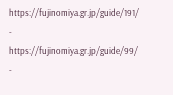https://fujinomiya.gr.jp/guide/191/
- https://fujinomiya.gr.jp/guide/99/
-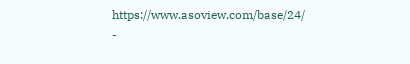https://www.asoview.com/base/24/
-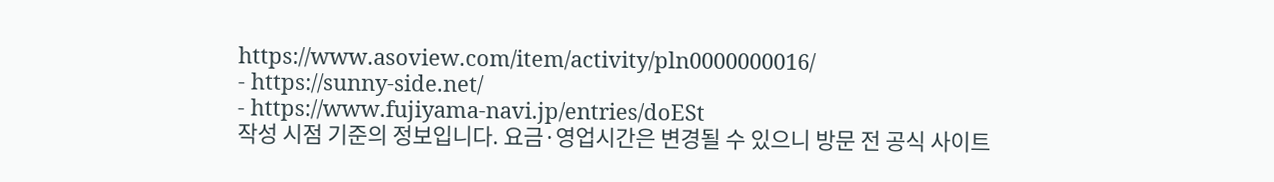https://www.asoview.com/item/activity/pln0000000016/
- https://sunny-side.net/
- https://www.fujiyama-navi.jp/entries/doESt
작성 시점 기준의 정보입니다. 요금·영업시간은 변경될 수 있으니 방문 전 공식 사이트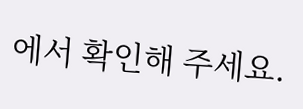에서 확인해 주세요.